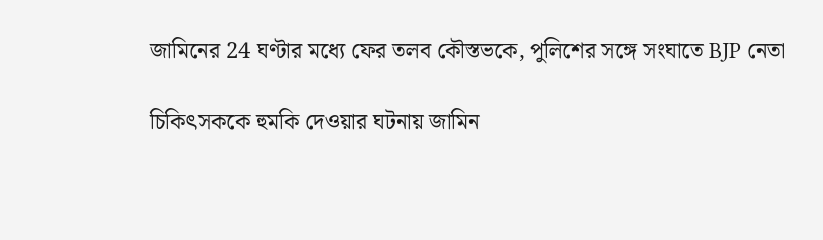জামিনের 24 ঘণ্টার মধ্যে ফের তলব কৌস্তভকে, পুলিশের সঙ্গে সংঘাতে BJP নেতা

চিকিৎসককে হুমকি দেওয়ার ঘটনায় জামিন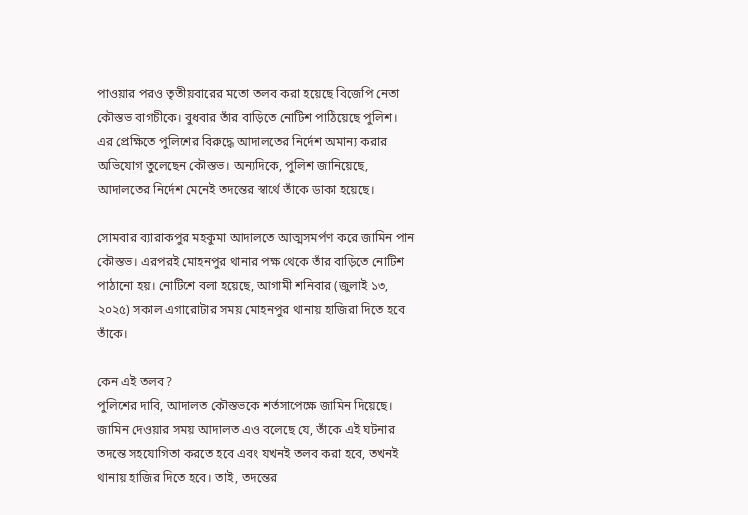পাওয়ার পরও তৃতীয়বারের মতো তলব করা হয়েছে বিজেপি নেতা কৌস্তভ বাগচীকে। বুধবার তাঁর বাড়িতে নোটিশ পাঠিয়েছে পুলিশ। এর প্রেক্ষিতে পুলিশের বিরুদ্ধে আদালতের নির্দেশ অমান্য করার অভিযোগ তুলেছেন কৌস্তভ। অন্যদিকে, পুলিশ জানিয়েছে, আদালতের নির্দেশ মেনেই তদন্তের স্বার্থে তাঁকে ডাকা হয়েছে।

সোমবার ব্যারাকপুর মহকুমা আদালতে আত্মসমর্পণ করে জামিন পান কৌস্তভ। এরপরই মোহনপুর থানার পক্ষ থেকে তাঁর বাড়িতে নোটিশ পাঠানো হয়। নোটিশে বলা হয়েছে, আগামী শনিবার (জুলাই ১৩, ২০২৫) সকাল এগারোটার সময় মোহনপুর থানায় হাজিরা দিতে হবে তাঁকে।

কেন এই তলব?
পুলিশের দাবি, আদালত কৌস্তভকে শর্তসাপেক্ষে জামিন দিয়েছে। জামিন দেওয়ার সময় আদালত এও বলেছে যে, তাঁকে এই ঘটনার তদন্তে সহযোগিতা করতে হবে এবং যখনই তলব করা হবে, তখনই থানায় হাজির দিতে হবে। তাই, তদন্তের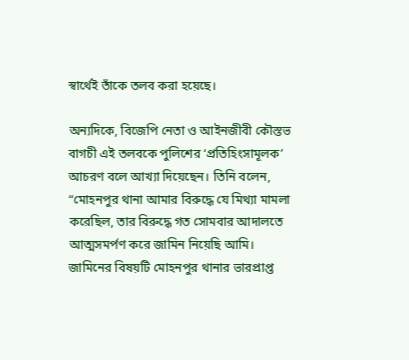স্বার্থেই তাঁকে তলব করা হয়েছে।

অন্যদিকে, বিজেপি নেতা ও আইনজীবী কৌস্তভ বাগচী এই তলবকে পুলিশের ‘প্রতিহিংসামূলক’ আচরণ বলে আখ্যা দিয়েছেন। তিনি বলেন, “মোহনপুর থানা আমার বিরুদ্ধে যে মিথ্যা মামলা করেছিল, তার বিরুদ্ধে গত সোমবার আদালতে আত্মসমর্পণ করে জামিন নিয়েছি আমি। জামিনের বিষয়টি মোহনপুর থানার ভারপ্রাপ্ত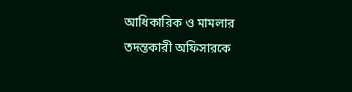আধিকারিক ও মামলার তদন্তকারী অফিসারকে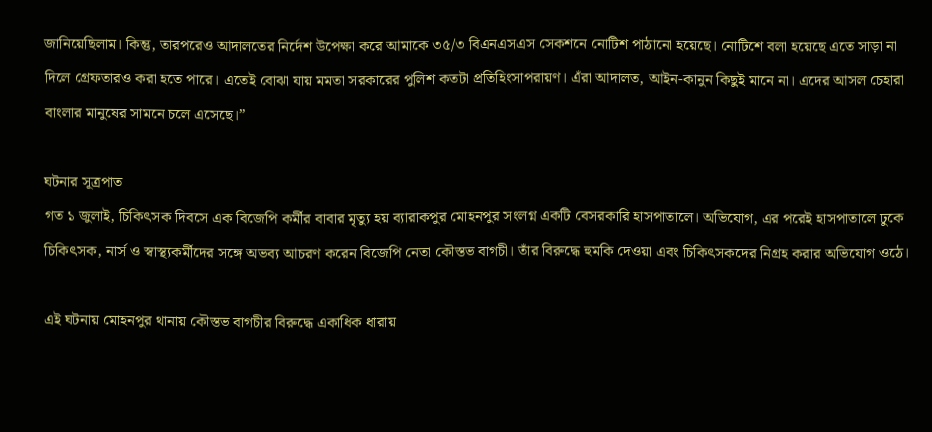জানিয়েছিলাম। কিন্তু, তারপরেও আদালতের নির্দেশ উপেক্ষা করে আমাকে ৩৫/৩ বিএনএসএস সেকশনে নোটিশ পাঠানো হয়েছে। নোটিশে বলা হয়েছে এতে সাড়া না দিলে গ্রেফতারও করা হতে পারে। এতেই বোঝা যায় মমতা সরকারের পুলিশ কতটা প্রতিহিংসাপরায়ণ। এঁরা আদালত, আইন-কানুন কিছুই মানে না। এদের আসল চেহারা বাংলার মানুষের সামনে চলে এসেছে।”

ঘটনার সূত্রপাত
গত ১ জুলাই, চিকিৎসক দিবসে এক বিজেপি কর্মীর বাবার মৃত্যু হয় ব্যারাকপুর মোহনপুর সংলগ্ন একটি বেসরকারি হাসপাতালে। অভিযোগ, এর পরেই হাসপাতালে ঢুকে চিকিৎসক, নার্স ও স্বাস্থ্যকর্মীদের সঙ্গে অভব্য আচরণ করেন বিজেপি নেতা কৌস্তভ বাগচী। তাঁর বিরুদ্ধে হুমকি দেওয়া এবং চিকিৎসকদের নিগ্রহ করার অভিযোগ ওঠে।

এই ঘটনায় মোহনপুর থানায় কৌস্তভ বাগচীর বিরুদ্ধে একাধিক ধারায়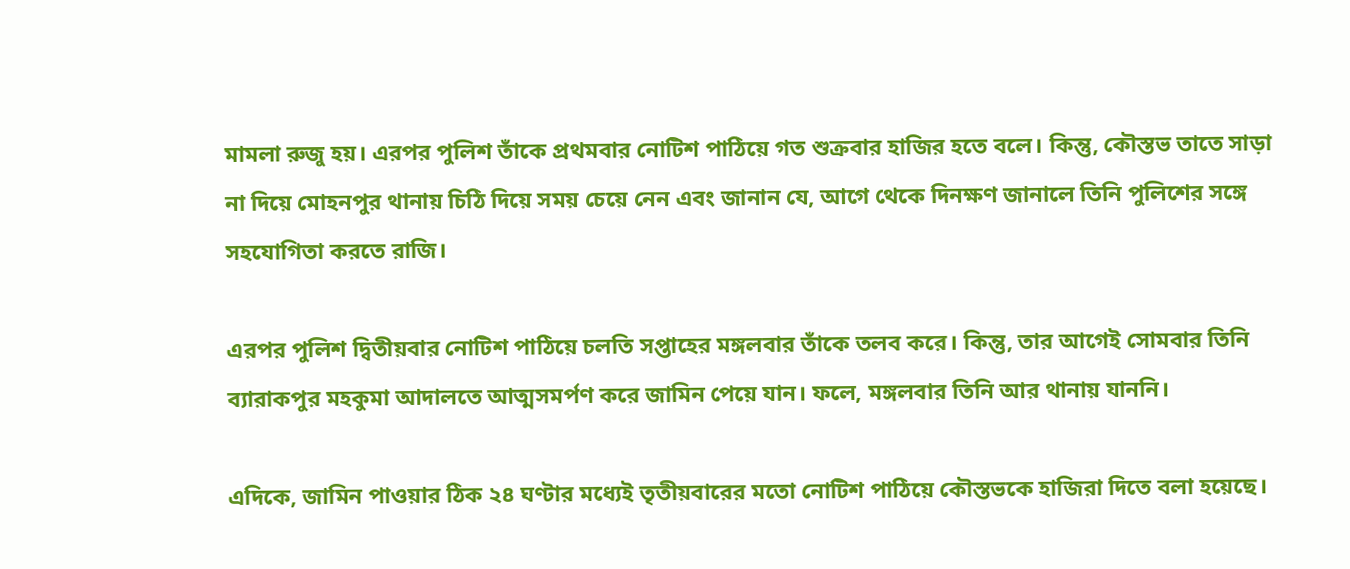মামলা রুজু হয়। এরপর পুলিশ তাঁকে প্রথমবার নোটিশ পাঠিয়ে গত শুক্রবার হাজির হতে বলে। কিন্তু, কৌস্তভ তাতে সাড়া না দিয়ে মোহনপুর থানায় চিঠি দিয়ে সময় চেয়ে নেন এবং জানান যে, আগে থেকে দিনক্ষণ জানালে তিনি পুলিশের সঙ্গে সহযোগিতা করতে রাজি।

এরপর পুলিশ দ্বিতীয়বার নোটিশ পাঠিয়ে চলতি সপ্তাহের মঙ্গলবার তাঁকে তলব করে। কিন্তু, তার আগেই সোমবার তিনি ব্যারাকপুর মহকুমা আদালতে আত্মসমর্পণ করে জামিন পেয়ে যান। ফলে, মঙ্গলবার তিনি আর থানায় যাননি।

এদিকে, জামিন পাওয়ার ঠিক ২৪ ঘণ্টার মধ্যেই তৃতীয়বারের মতো নোটিশ পাঠিয়ে কৌস্তভকে হাজিরা দিতে বলা হয়েছে।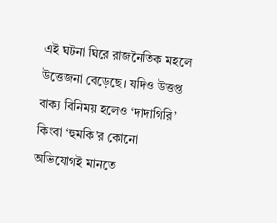এই ঘটনা ঘিরে রাজনৈতিক মহলে উত্তেজনা বেড়েছে। যদিও উত্তপ্ত বাক্য বিনিময় হলেও ‘দাদাগিরি’ কিংবা ‘হুমকি’র কোনো অভিযোগই মানতে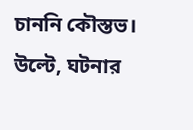চাননি কৌস্তভ। উল্টে, ঘটনার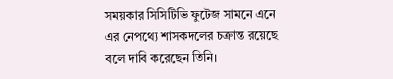সময়কার সিসিটিভি ফুটেজ সামনে এনে এর নেপথ্যে শাসকদলের চক্রান্ত রয়েছে বলে দাবি করেছেন তিনি।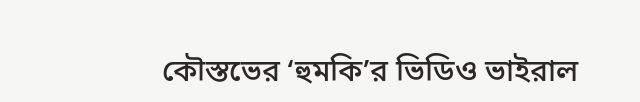কৌস্তভের ‘হুমকি’র ভিডিও ভাইরাল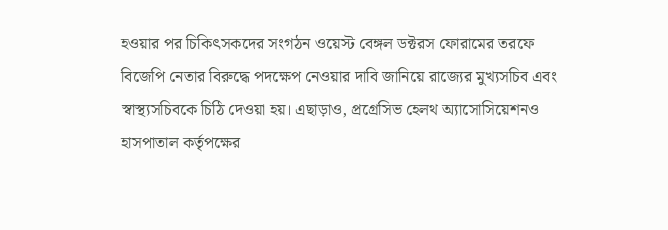হওয়ার পর চিকিৎসকদের সংগঠন ওয়েস্ট বেঙ্গল ডক্টরস ফোরামের তরফে বিজেপি নেতার বিরুদ্ধে পদক্ষেপ নেওয়ার দাবি জানিয়ে রাজ্যের মুখ্যসচিব এবং স্বাস্থ্যসচিবকে চিঠি দেওয়া হয়। এছাড়াও, প্রগ্রেসিভ হেলথ অ্যাসোসিয়েশনও হাসপাতাল কর্তৃপক্ষের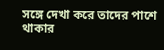সঙ্গে দেখা করে তাদের পাশে থাকার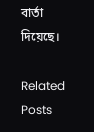বার্তা দিয়েছে।

Related Posts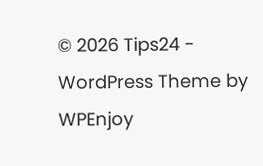© 2026 Tips24 - WordPress Theme by WPEnjoy